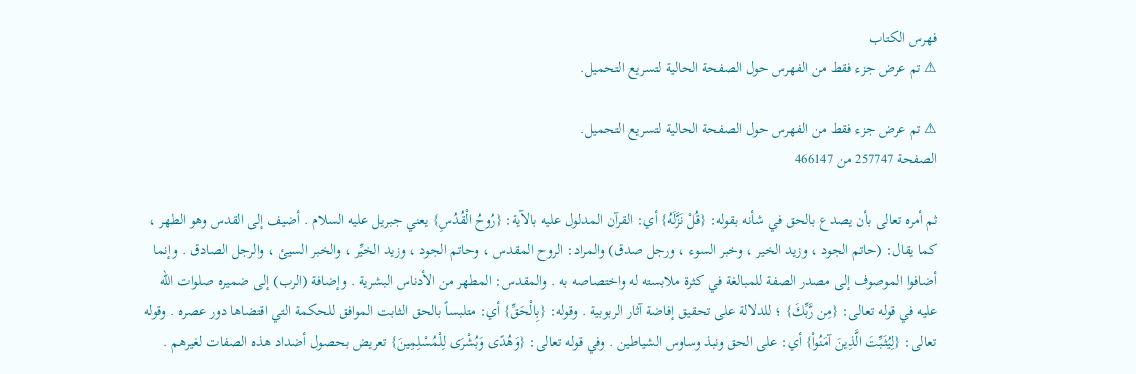فهرس الكتاب
⚠ تم عرض جزء فقط من الفهرس حول الصفحة الحالية لتسريع التحميل.

⚠ تم عرض جزء فقط من الفهرس حول الصفحة الحالية لتسريع التحميل.
الصفحة 257747 من 466147

ثم أمره تعالى بأن يصدع بالحق في شأنه بقوله: {قُلْ نَزَّلَهُ} أي: القرآن المدلول عليه بالآية: {رُوحُ الْقُدُسِ} يعني جبريل عليه السلام . أضيف إلى القدس وهو الطهر ، كما يقال: (حاتم الجود ، وزيد الخير ، وخبر السوء ، ورجل صدق) والمراد: الروح المقدس ، وحاتم الجود ، وزيد الخيِّر ، والخبر السيئ ، والرجل الصادق . وإنما أضافوا الموصوف إلى مصدر الصفة للمبالغة في كثرة ملابسته له واختصاصه به . والمقدس: المطهر من الأدناس البشرية . وإضافة (الرب) إلى ضميره صلوات الله عليه في قوله تعالى: {مِن رَّبِّكَ} ؛ للدلالة على تحقيق إفاضة آثار الربوبية . وقوله: {بِالْحَقِّ} أي: متلبساً بالحق الثابت الموافق للحكمة التي اقتضاها دور عصره . وقوله تعالى: {لِيُثَبِّتَ الَّذِينَ آمَنُواْ} أي: على الحق ونبذ وساوس الشياطين . وفي قوله تعالى: {وَهُدًى وَبُشْرَى لِلْمُسْلِمِينَ} تعريض بحصول أضداد هذه الصفات لغيرهم .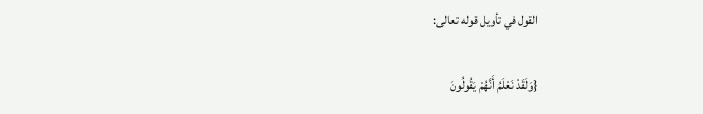القول في تأويل قوله تعالى:

{وَلَقَدْ نَعْلَمُ أَنَّهُمْ يَقُولُونَ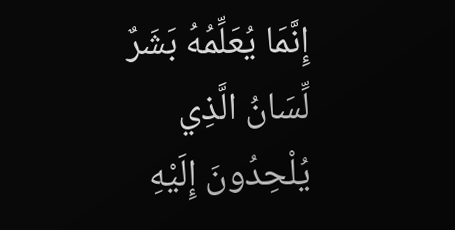إِنَّمَا يُعَلِّمُهُ بَشَرٌ لِّسَانُ الَّذِي يُلْحِدُونَ إِلَيْهِ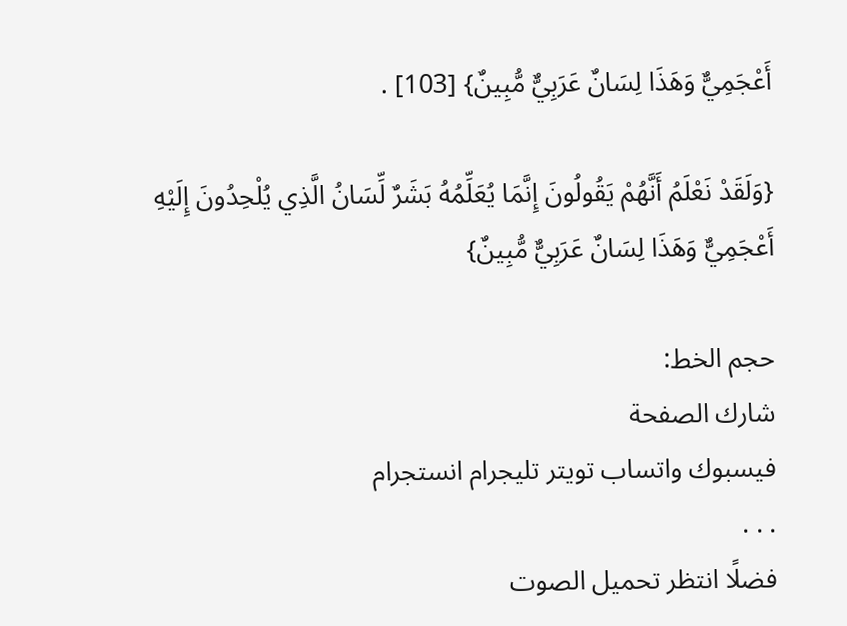أَعْجَمِيٌّ وَهَذَا لِسَانٌ عَرَبِيٌّ مُّبِينٌ} [103] .

{وَلَقَدْ نَعْلَمُ أَنَّهُمْ يَقُولُونَ إِنَّمَا يُعَلِّمُهُ بَشَرٌ لِّسَانُ الَّذِي يُلْحِدُونَ إِلَيْهِ أَعْجَمِيٌّ وَهَذَا لِسَانٌ عَرَبِيٌّ مُّبِينٌ}

حجم الخط:
شارك الصفحة
فيسبوك واتساب تويتر تليجرام انستجرام
. . .
فضلًا انتظر تحميل الصوت